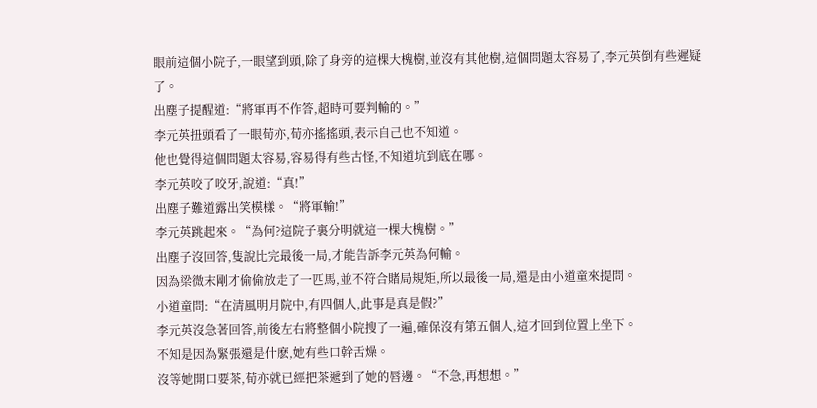眼前這個小院子,一眼望到頭,除了身旁的這棵大槐樹,並沒有其他樹,這個問題太容易了,李元英倒有些遲疑了。
出塵子提醒道:“將軍再不作答,超時可要判輸的。”
李元英扭頭看了一眼荀亦,荀亦搖搖頭,表示自己也不知道。
他也覺得這個問題太容易,容易得有些古怪,不知道坑到底在哪。
李元英咬了咬牙,說道:“真!”
出塵子難道露出笑模樣。“將軍輸!”
李元英跳起來。“為何?這院子裏分明就這一棵大槐樹。”
出塵子沒回答,隻說比完最後一局,才能告訴李元英為何輸。
因為梁微末剛才偷偷放走了一匹馬,並不符合賭局規矩,所以最後一局,還是由小道童來提問。
小道童問:“在清風明月院中,有四個人,此事是真是假?”
李元英沒急著回答,前後左右將整個小院搜了一遍,確保沒有第五個人,這才回到位置上坐下。
不知是因為緊張還是什麽,她有些口幹舌燥。
沒等她開口要茶,荀亦就已經把茶遞到了她的唇邊。“不急,再想想。”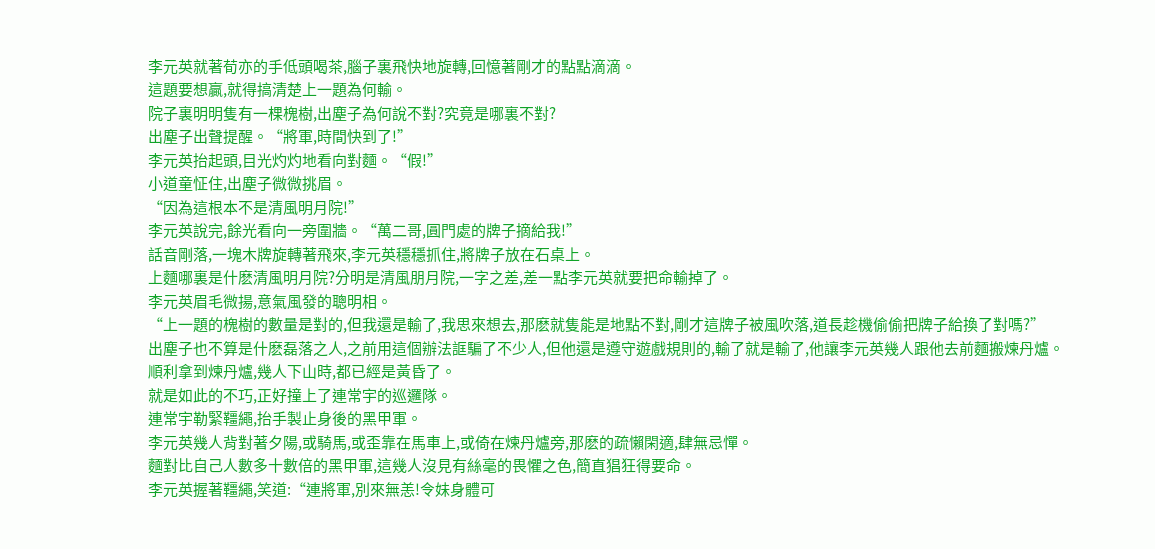李元英就著荀亦的手低頭喝茶,腦子裏飛快地旋轉,回憶著剛才的點點滴滴。
這題要想贏,就得搞清楚上一題為何輸。
院子裏明明隻有一棵槐樹,出塵子為何說不對?究竟是哪裏不對?
出塵子出聲提醒。“將軍,時間快到了!”
李元英抬起頭,目光灼灼地看向對麵。“假!”
小道童怔住,出塵子微微挑眉。
“因為這根本不是清風明月院!”
李元英說完,餘光看向一旁圍牆。“萬二哥,圓門處的牌子摘給我!”
話音剛落,一塊木牌旋轉著飛來,李元英穩穩抓住,將牌子放在石桌上。
上麵哪裏是什麽清風明月院?分明是清風朋月院,一字之差,差一點李元英就要把命輸掉了。
李元英眉毛微揚,意氣風發的聰明相。
“上一題的槐樹的數量是對的,但我還是輸了,我思來想去,那麽就隻能是地點不對,剛才這牌子被風吹落,道長趁機偷偷把牌子給換了對嗎?”
出塵子也不算是什麽磊落之人,之前用這個辦法誆騙了不少人,但他還是遵守遊戲規則的,輸了就是輸了,他讓李元英幾人跟他去前麵搬煉丹爐。
順利拿到煉丹爐,幾人下山時,都已經是黃昏了。
就是如此的不巧,正好撞上了連常宇的巡邏隊。
連常宇勒緊韁繩,抬手製止身後的黑甲軍。
李元英幾人背對著夕陽,或騎馬,或歪靠在馬車上,或倚在煉丹爐旁,那麽的疏懶閑適,肆無忌憚。
麵對比自己人數多十數倍的黑甲軍,這幾人沒見有絲毫的畏懼之色,簡直猖狂得要命。
李元英握著韁繩,笑道:“連將軍,別來無恙!令妹身體可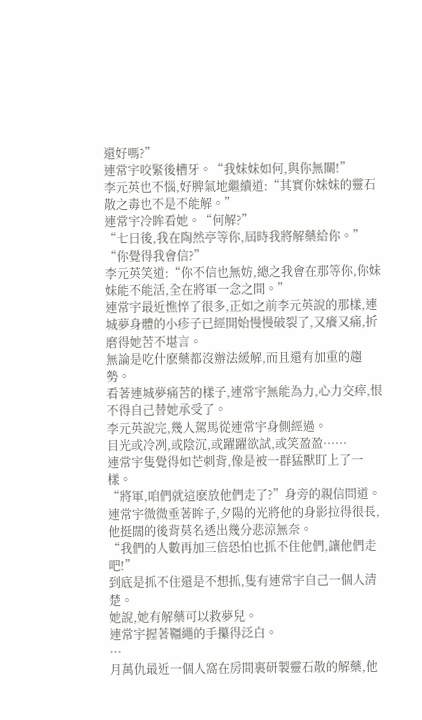還好嗎?”
連常宇咬緊後槽牙。“我妹妹如何,與你無關!”
李元英也不惱,好脾氣地繼續道:“其實你妹妹的靈石散之毒也不是不能解。”
連常宇冷眸看她。“何解?”
“七日後,我在陶然亭等你,屆時我將解藥給你。”
“你覺得我會信?”
李元英笑道:“你不信也無妨,總之我會在那等你,你妹妹能不能活,全在將軍一念之間。”
連常宇最近憔悴了很多,正如之前李元英說的那樣,連城夢身體的小疹子已經開始慢慢破裂了,又癢又痛,折磨得她苦不堪言。
無論是吃什麽藥都沒辦法緩解,而且還有加重的趨勢。
看著連城夢痛苦的樣子,連常宇無能為力,心力交瘁,恨不得自己替她承受了。
李元英說完,幾人駕馬從連常宇身側經過。
目光或冷冽,或陰沉,或躍躍欲試,或笑盈盈······
連常宇隻覺得如芒刺背,像是被一群猛獸盯上了一樣。
“將軍,咱們就這麽放他們走了?”身旁的親信問道。
連常宇微微垂著眸子,夕陽的光將他的身影拉得很長,他挺闊的後背莫名透出幾分悲涼無奈。
“我們的人數再加三倍恐怕也抓不住他們,讓他們走吧!”
到底是抓不住還是不想抓,隻有連常宇自己一個人清楚。
她說,她有解藥可以救夢兒。
連常宇握著韁繩的手攥得泛白。
···
月萬仇最近一個人窩在房間裏研製靈石散的解藥,他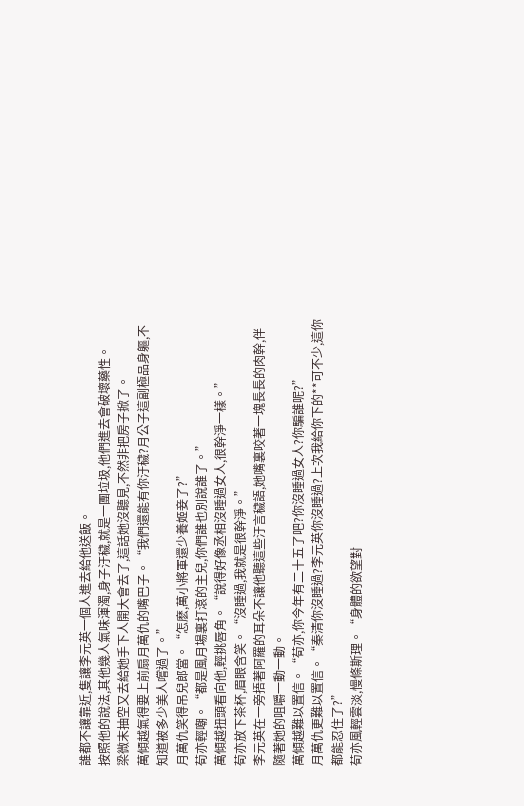誰都不讓靠近,隻讓李元英一個人進去給他送飯。
按照他的說法,其他幾人氣味渾濁,身子汙穢,就是一團垃圾,他們進去會破壞藥性。
梁微末抽空又去給她手下人開大會去了,這話她沒聽見,不然非把房子掀了。
萬傾越氣得要上前扇月萬仇的嘴巴子。“我們還能有你汙穢?月公子這副極品身軀,不知道被多少美人嚐過了。”
月萬仇笑得吊兒郎當。“怎麽,萬小將軍還少養姬妾了?”
荀亦輕嘲。“都是風月場裏打滾的主兒,你們誰也別說誰了。”
萬傾越扭頭看向他,輕挑唇角。“說得好像丞相沒睡過女人,很幹淨一樣。”
荀亦放下茶杯,眉眼含笑。“沒睡過,我就是很幹淨。”
李元英在一旁捂著阿羅的耳朵不讓他聽這些汙言穢語,她嘴裏咬著一塊長長的肉幹,伴隨著她的咀嚼一動一動。
萬傾越難以置信。“荀亦,你今年有二十五了吧?你沒睡過女人?你騙誰呢?”
月萬仇更難以置信。“秦清你沒睡過?李元英你沒睡過?上次我給你下的**可不少,這你都能忍住了?”
荀亦風輕雲淡,慢條斯理。“身體的欲望對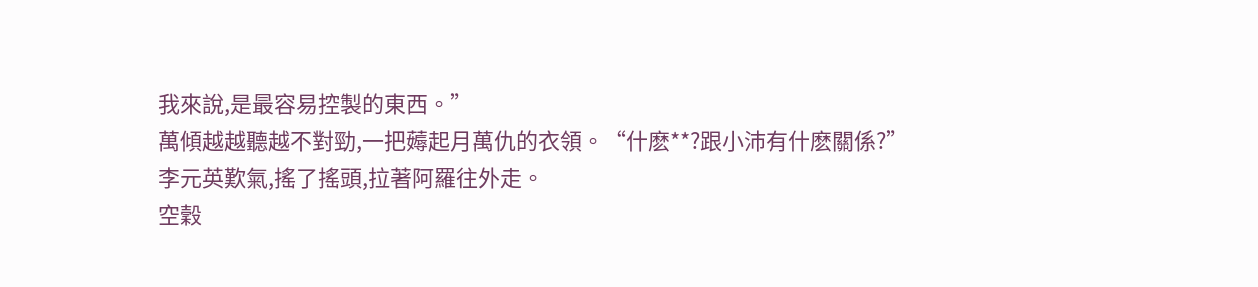我來說,是最容易控製的東西。”
萬傾越越聽越不對勁,一把薅起月萬仇的衣領。“什麽**?跟小沛有什麽關係?”
李元英歎氣,搖了搖頭,拉著阿羅往外走。
空穀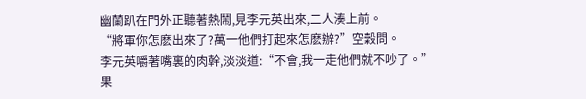幽蘭趴在門外正聽著熱鬧,見李元英出來,二人湊上前。
“將軍你怎麽出來了?萬一他們打起來怎麽辦?”空穀問。
李元英嚼著嘴裏的肉幹,淡淡道:“不會,我一走他們就不吵了。”
果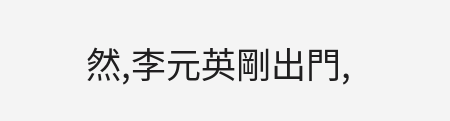然,李元英剛出門,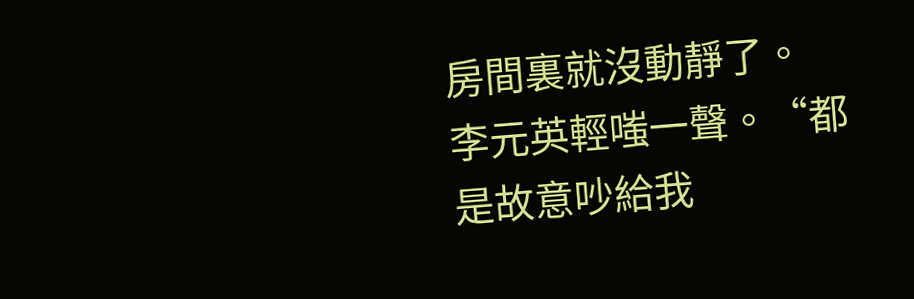房間裏就沒動靜了。
李元英輕嗤一聲。“都是故意吵給我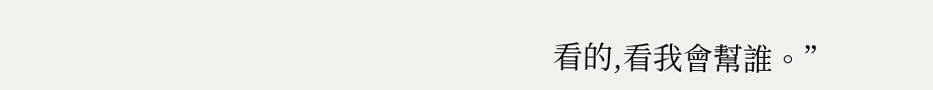看的,看我會幫誰。”